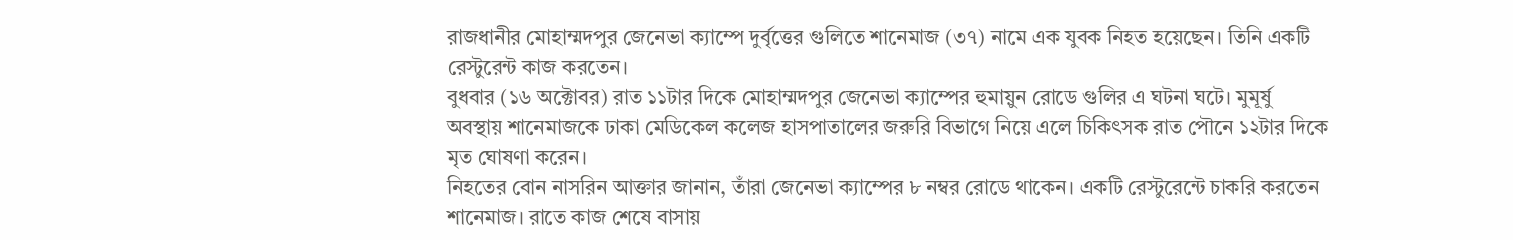রাজধানীর মোহাম্মদপুর জেনেভা ক্যাম্পে দুর্বৃত্তের গুলিতে শানেমাজ (৩৭) নামে এক যুবক নিহত হয়েছেন। তিনি একটি রেস্টুরেন্ট কাজ করতেন।
বুধবার (১৬ অক্টোবর) রাত ১১টার দিকে মোহাম্মদপুর জেনেভা ক্যাম্পের হুমায়ুন রোডে গুলির এ ঘটনা ঘটে। মুমূর্ষু অবস্থায় শানেমাজকে ঢাকা মেডিকেল কলেজ হাসপাতালের জরুরি বিভাগে নিয়ে এলে চিকিৎসক রাত পৌনে ১২টার দিকে মৃত ঘোষণা করেন।
নিহতের বোন নাসরিন আক্তার জানান, তাঁরা জেনেভা ক্যাম্পের ৮ নম্বর রোডে থাকেন। একটি রেস্টুরেন্টে চাকরি করতেন শানেমাজ। রাতে কাজ শেষে বাসায়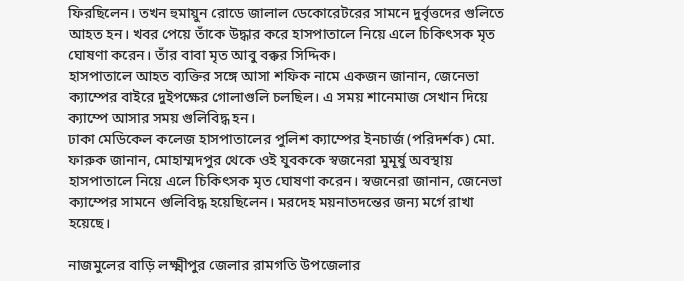ফিরছিলেন। তখন হুমায়ুন রোডে জালাল ডেকোরেটরের সামনে দুর্বৃত্তদের গুলিতে আহত হন। খবর পেয়ে তাঁকে উদ্ধার করে হাসপাতালে নিয়ে এলে চিকিৎসক মৃত ঘোষণা করেন। তাঁর বাবা মৃত আবু বক্কর সিদ্দিক।
হাসপাতালে আহত ব্যক্তির সঙ্গে আসা শফিক নামে একজন জানান, জেনেভা ক্যাম্পের বাইরে দুইপক্ষের গোলাগুলি চলছিল। এ সময় শানেমাজ সেখান দিয়ে ক্যাম্পে আসার সময় গুলিবিদ্ধ হন।
ঢাকা মেডিকেল কলেজ হাসপাতালের পুলিশ ক্যাম্পের ইনচার্জ (পরিদর্শক) মো. ফারুক জানান, মোহাম্মদপুর থেকে ওই যুবককে স্বজনেরা মুমূর্ষু অবস্থায় হাসপাতালে নিয়ে এলে চিকিৎসক মৃত ঘোষণা করেন। স্বজনেরা জানান, জেনেভা ক্যাম্পের সামনে গুলিবিদ্ধ হয়েছিলেন। মরদেহ ময়নাতদন্তের জন্য মর্গে রাখা হয়েছে।

নাজমুলের বাড়ি লক্ষ্মীপুর জেলার রামগতি উপজেলার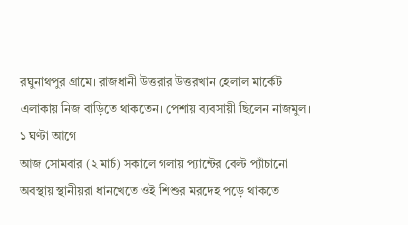রঘুনাথপুর গ্রামে। রাজধানী উত্তরার উত্তরখান হেলাল মার্কেট এলাকায় নিজ বাড়িতে থাকতেন। পেশায় ব্যবসায়ী ছিলেন নাজমুল।
১ ঘণ্টা আগে
আজ সোমবার (২ মার্চ) সকালে গলায় প্যান্টের বেল্ট প্যাঁচানো অবস্থায় স্থানীয়রা ধানখেতে ওই শিশুর মরদেহ পড়ে থাকতে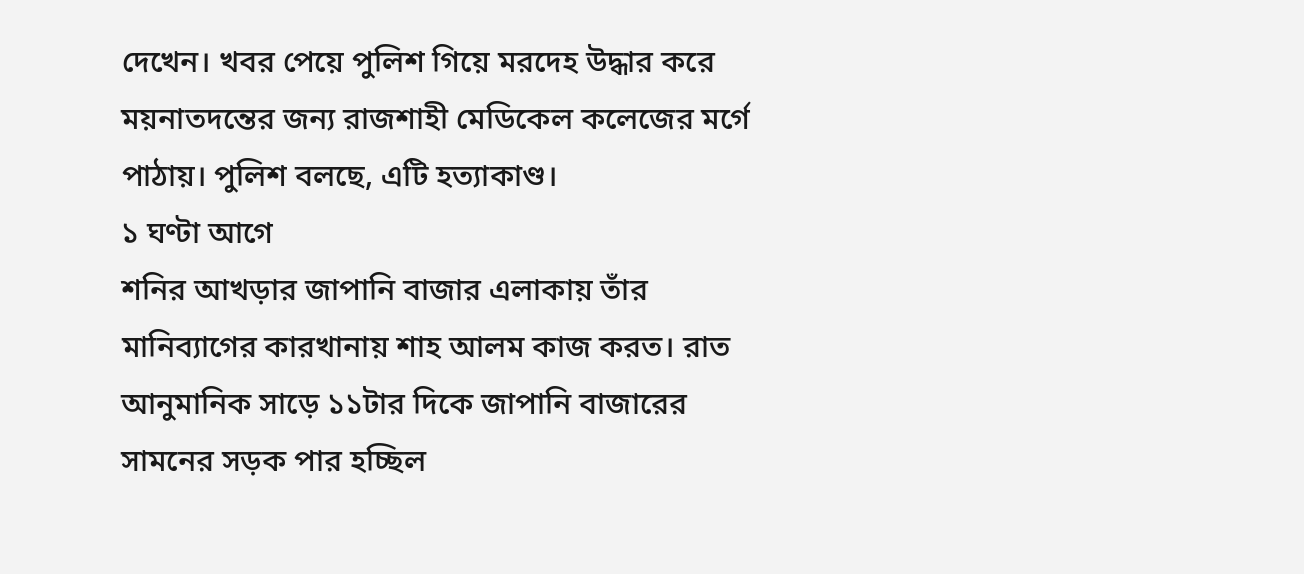দেখেন। খবর পেয়ে পুলিশ গিয়ে মরদেহ উদ্ধার করে ময়নাতদন্তের জন্য রাজশাহী মেডিকেল কলেজের মর্গে পাঠায়। পুলিশ বলছে, এটি হত্যাকাণ্ড।
১ ঘণ্টা আগে
শনির আখড়ার জাপানি বাজার এলাকায় তাঁর মানিব্যাগের কারখানায় শাহ আলম কাজ করত। রাত আনুমানিক সাড়ে ১১টার দিকে জাপানি বাজারের সামনের সড়ক পার হচ্ছিল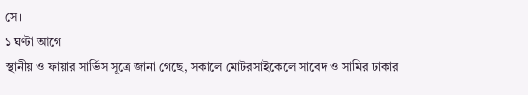সে।
১ ঘণ্টা আগে
স্থানীয় ও ফায়ার সার্ভিস সূত্রে জানা গেছে, সকালে মোটরসাইকেলে সাবেদ ও সামির ঢাকার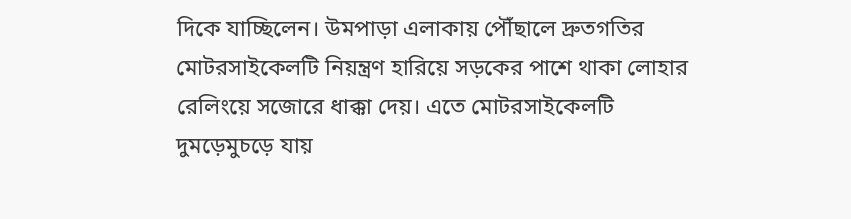দিকে যাচ্ছিলেন। উমপাড়া এলাকায় পৌঁছালে দ্রুতগতির মোটরসাইকেলটি নিয়ন্ত্রণ হারিয়ে সড়কের পাশে থাকা লোহার রেলিংয়ে সজোরে ধাক্কা দেয়। এতে মোটরসাইকেলটি দুমড়েমুচড়ে যায়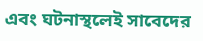এবং ঘটনাস্থলেই সাবেদের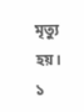মৃত্যু হয়।
১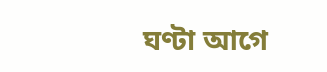ঘণ্টা আগে